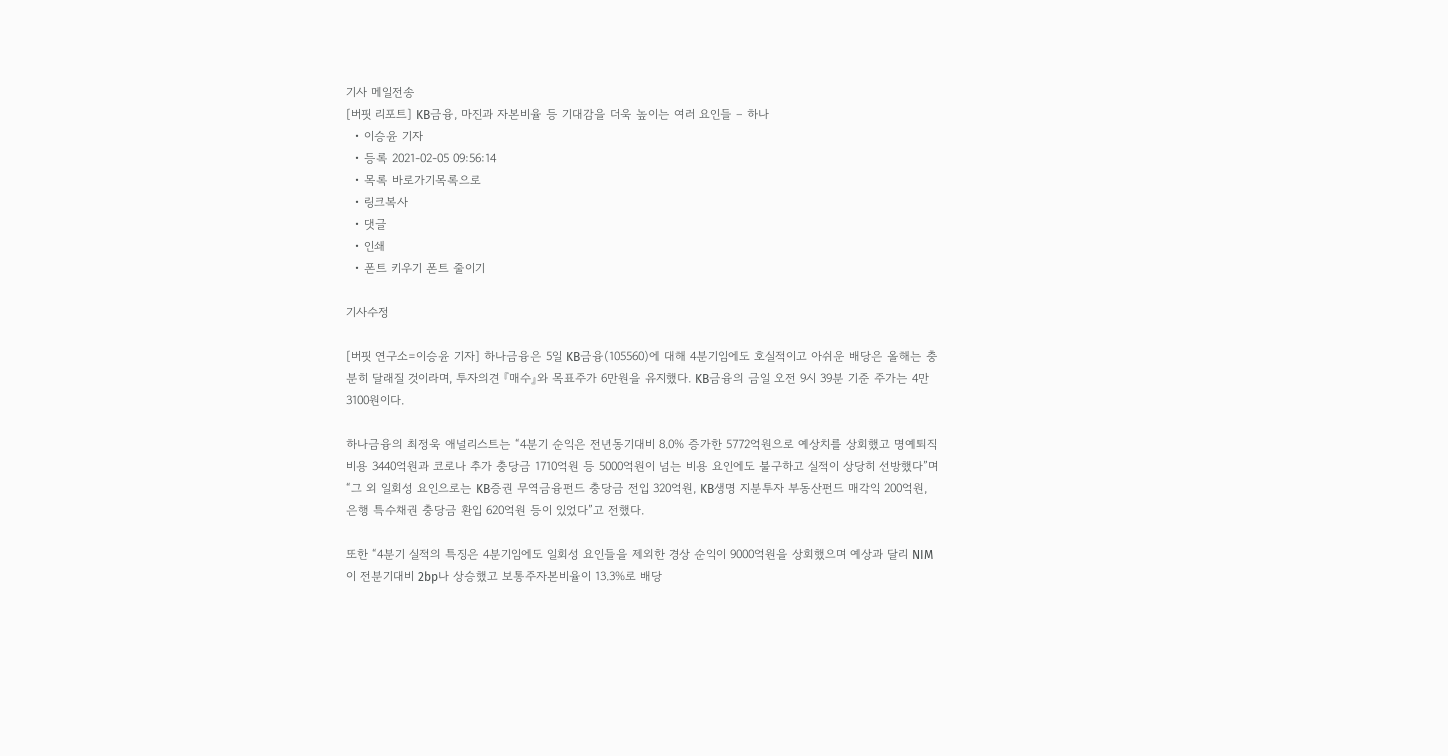기사 메일전송
[버핏 리포트] KB금융, 마진과 자본비율 등 기대감을 더욱 높이는 여러 요인들 – 하나
  • 이승윤 기자
  • 등록 2021-02-05 09:56:14
  • 목록 바로가기목록으로
  • 링크복사
  • 댓글
  • 인쇄
  • 폰트 키우기 폰트 줄이기

기사수정

[버핏 연구소=이승윤 기자] 하나금융은 5일 KB금융(105560)에 대해 4분기임에도 호실적이고 아쉬운 배당은 올해는 충분히 달래질 것이라며, 투자의견 『매수』와 목표주가 6만원을 유지했다. KB금융의 금일 오전 9시 39분 기준 주가는 4만3100원이다.

하나금융의 최정욱 애널리스트는 “4분기 순익은 전년동기대비 8.0% 증가한 5772억원으로 예상치를 상회했고 명예퇴직비용 3440억원과 코로나 추가 충당금 1710억원 등 5000억원이 넘는 비용 요인에도 불구하고 실적이 상당히 선방했다”며 “그 외 일회성 요인으로는 KB증권 무역금융펀드 충당금 전입 320억원, KB생명 지분투자 부동산펀드 매각익 200억원, 은행 특수채권 충당금 환입 620억원 등이 있었다”고 전했다.

또한 “4분기 실적의 특징은 4분기임에도 일회성 요인들을 제외한 경상 순익이 9000억원을 상회했으며 예상과 달리 NIM이 전분기대비 2bp나 상승했고 보통주자본비율이 13.3%로 배당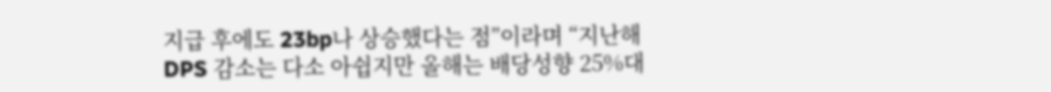지급 후에도 23bp나 상승했다는 점”이라며 “지난해 DPS 감소는 다소 아쉽지만 올해는 배당성향 25%대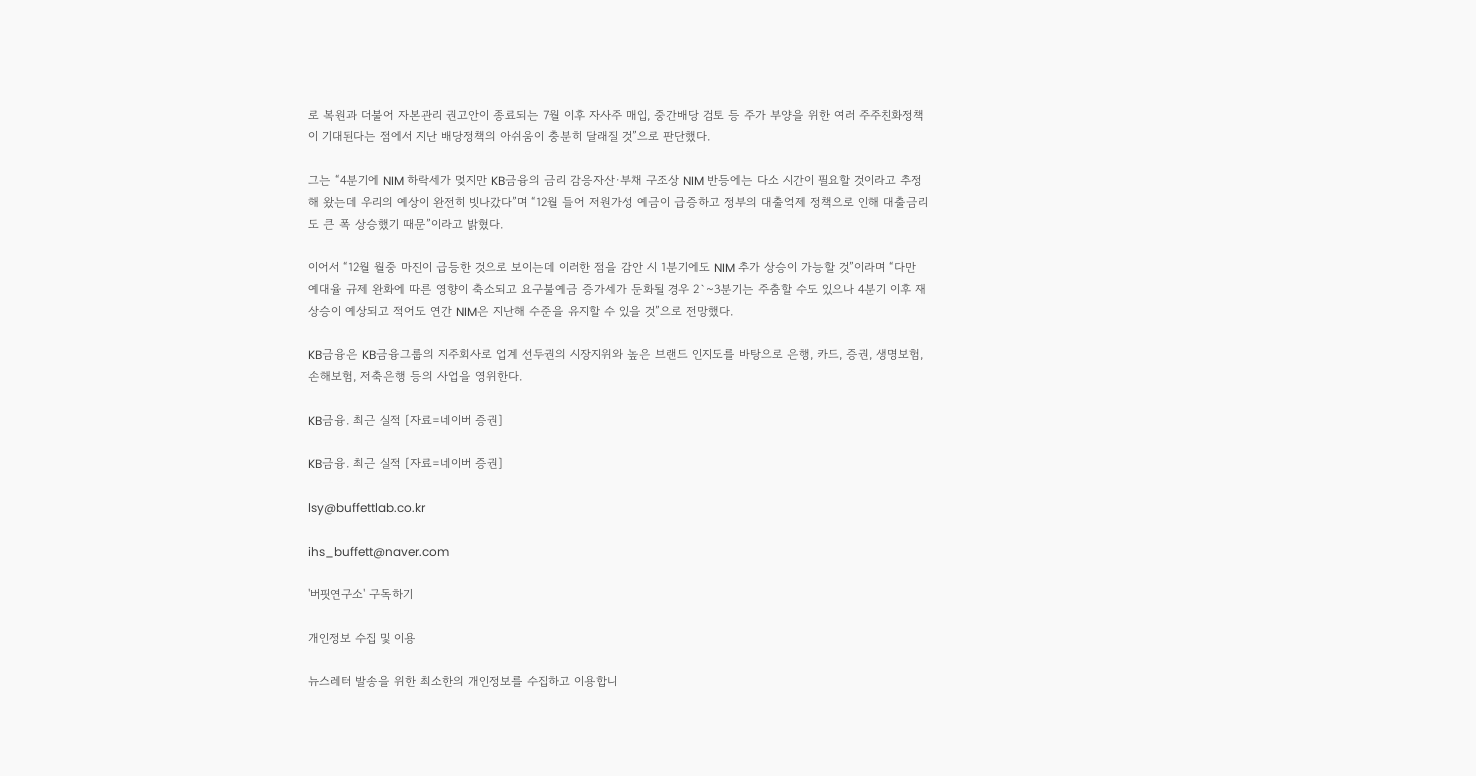로 복원과 더불어 자본관리 권고안이 종료되는 7월 이후 자사주 매입, 중간배당 검토 등 주가 부양을 위한 여러 주주친화정책이 기대된다는 점에서 지난 배당정책의 아쉬움이 충분히 달래질 것”으로 판단했다.

그는 “4분기에 NIM 하락세가 멎지만 KB금융의 금리 감응자산·부채 구조상 NIM 반등에는 다소 시간이 필요할 것이라고 추정해 왔는데 우리의 예상이 완전히 빗나갔다”며 “12월 들어 저원가성 예금이 급증하고 정부의 대출억제 정책으로 인해 대출금리도 큰 폭 상승했기 때문”이라고 밝혔다.

이어서 “12월 월중 마진이 급등한 것으로 보이는데 이러한 점을 감안 시 1분기에도 NIM 추가 상승이 가능할 것”이라며 “다만 예대율 규제 완화에 따른 영향이 축소되고 요구불예금 증가세가 둔화될 경우 2`~3분기는 주춤할 수도 있으나 4분기 이후 재상승이 예상되고 적어도 연간 NIM은 지난해 수준을 유지할 수 있을 것”으로 전망했다.

KB금융은 KB금융그룹의 지주회사로 업계 선두권의 시장지위와 높은 브랜드 인지도를 바탕으로 은행, 카드, 증권, 생명보험, 손해보험, 저축은행 등의 사업을 영위한다.

KB금융. 최근 실적 [자료=네이버 증권]

KB금융. 최근 실적 [자료=네이버 증권]

lsy@buffettlab.co.kr

ihs_buffett@naver.com

'버핏연구소' 구독하기

개인정보 수집 및 이용

뉴스레터 발송을 위한 최소한의 개인정보를 수집하고 이용합니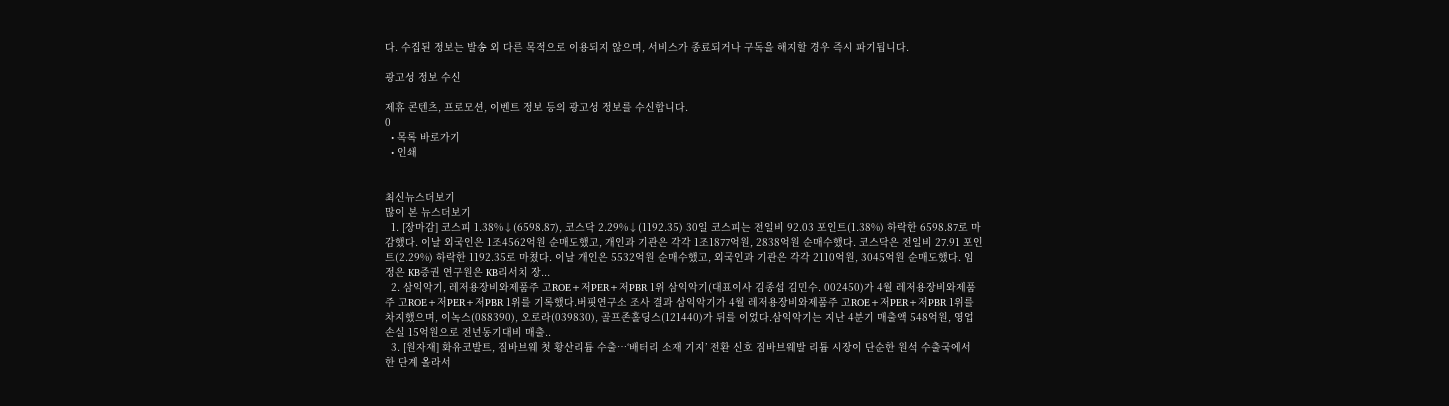다. 수집된 정보는 발송 외 다른 목적으로 이용되지 않으며, 서비스가 종료되거나 구독을 해지할 경우 즉시 파기됩니다.

광고성 정보 수신

제휴 콘텐츠, 프로모션, 이벤트 정보 등의 광고성 정보를 수신합니다.
0
  • 목록 바로가기
  • 인쇄


최신뉴스더보기
많이 본 뉴스더보기
  1. [장마감] 코스피 1.38%↓(6598.87), 코스닥 2.29%↓(1192.35) 30일 코스피는 전일비 92.03 포인트(1.38%) 하락한 6598.87로 마감했다. 이날 외국인은 1조4562억원 순매도했고, 개인과 기관은 각각 1조1877억원, 2838억원 순매수했다. 코스닥은 전일비 27.91 포인트(2.29%) 하락한 1192.35로 마쳤다. 이날 개인은 5532억원 순매수했고, 외국인과 기관은 각각 2110억원, 3045억원 순매도했다. 임정은 KB증권 연구원은 KB리서치 장...
  2. 삼익악기, 레저용장비와제품주 고ROE+저PER+저PBR 1위 삼익악기(대표이사 김종섭 김민수. 002450)가 4월 레저용장비와제품주 고ROE+저PER+저PBR 1위를 기록했다.버핏연구소 조사 결과 삼익악기가 4월 레저용장비와제품주 고ROE+저PER+저PBR 1위를 차지했으며, 이녹스(088390), 오로라(039830), 골프존홀딩스(121440)가 뒤를 이었다.삼익악기는 지난 4분기 매출액 548억원, 영업손실 15억원으로 전년동기대비 매출..
  3. [원자재] 화유코발트, 짐바브웨 첫 황산리튬 수출…‘배터리 소재 기지’ 전환 신호 짐바브웨발 리튬 시장이 단순한 원석 수출국에서 한 단계 올라서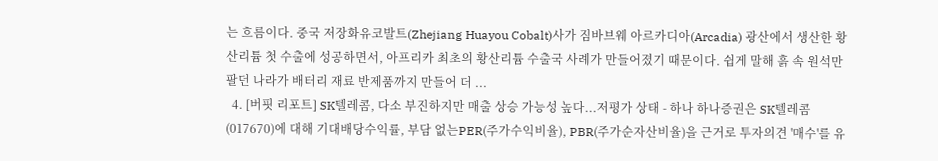는 흐름이다. 중국 저장화유코발트(Zhejiang Huayou Cobalt)사가 짐바브웨 아르카디아(Arcadia) 광산에서 생산한 황산리튬 첫 수출에 성공하면서, 아프리카 최초의 황산리튬 수출국 사례가 만들어졌기 때문이다. 쉽게 말해 흙 속 원석만 팔던 나라가 배터리 재료 반제품까지 만들어 더 ...
  4. [버핏 리포트] SK텔레콤, 다소 부진하지만 매출 상승 가능성 높다...저평가 상태 - 하나 하나증권은 SK텔레콤(017670)에 대해 기대배당수익률, 부담 없는PER(주가수익비율), PBR(주가순자산비율)을 근거로 투자의견 '매수'를 유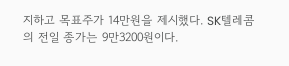지하고 목표주가 14만원을 제시했다. SK텔레콤의 전일 종가는 9만3200원이다.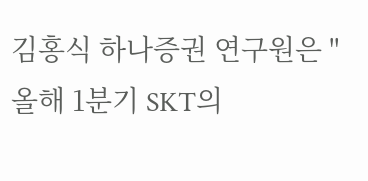김홍식 하나증권 연구원은 "올해 1분기 SKT의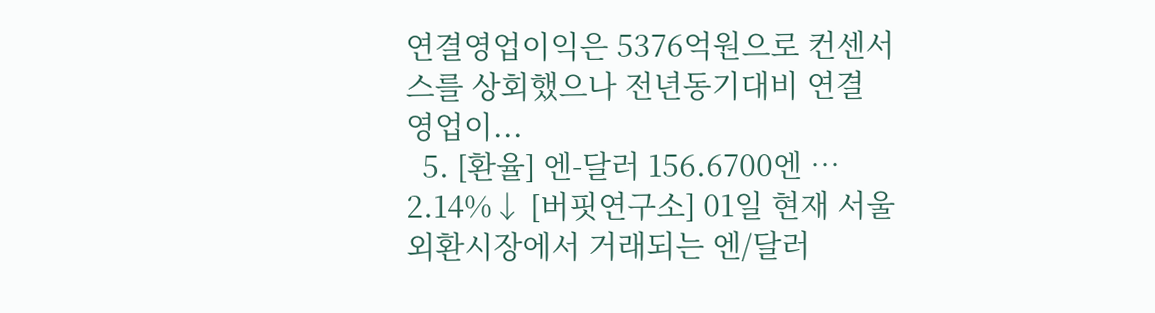연결영업이익은 5376억원으로 컨센서스를 상회했으나 전년동기대비 연결 영업이...
  5. [환율] 엔-달러 156.6700엔 … 2.14%↓ [버핏연구소] 01일 현재 서울외환시장에서 거래되는 엔/달러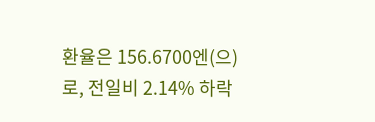환율은 156.6700엔(으)로, 전일비 2.14% 하락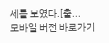세를 보였다.[출...
모바일 버전 바로가기